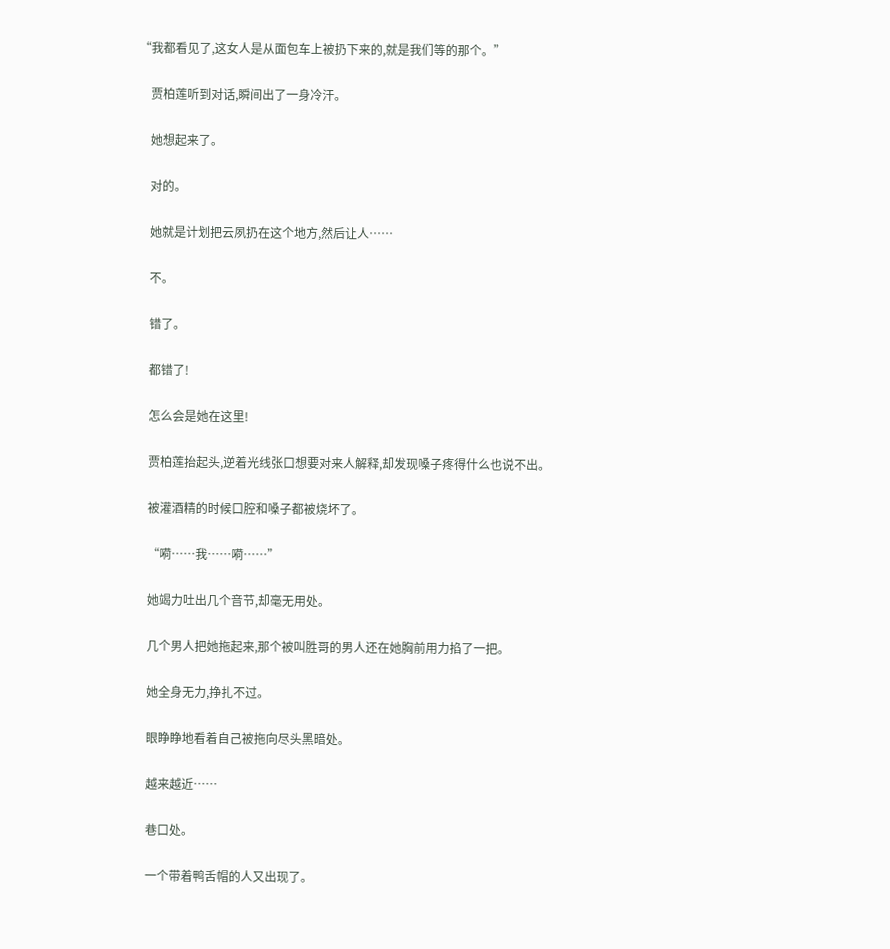“我都看见了,这女人是从面包车上被扔下来的,就是我们等的那个。”

    贾柏莲听到对话,瞬间出了一身冷汗。

    她想起来了。

    对的。

    她就是计划把云夙扔在这个地方,然后让人……

    不。

    错了。

    都错了!

    怎么会是她在这里!

    贾柏莲抬起头,逆着光线张口想要对来人解释,却发现嗓子疼得什么也说不出。

    被灌酒精的时候口腔和嗓子都被烧坏了。

    “嗬……我……嗬……”

    她竭力吐出几个音节,却毫无用处。

    几个男人把她拖起来,那个被叫胜哥的男人还在她胸前用力掐了一把。

    她全身无力,挣扎不过。

    眼睁睁地看着自己被拖向尽头黑暗处。

    越来越近……

    巷口处。

    一个带着鸭舌帽的人又出现了。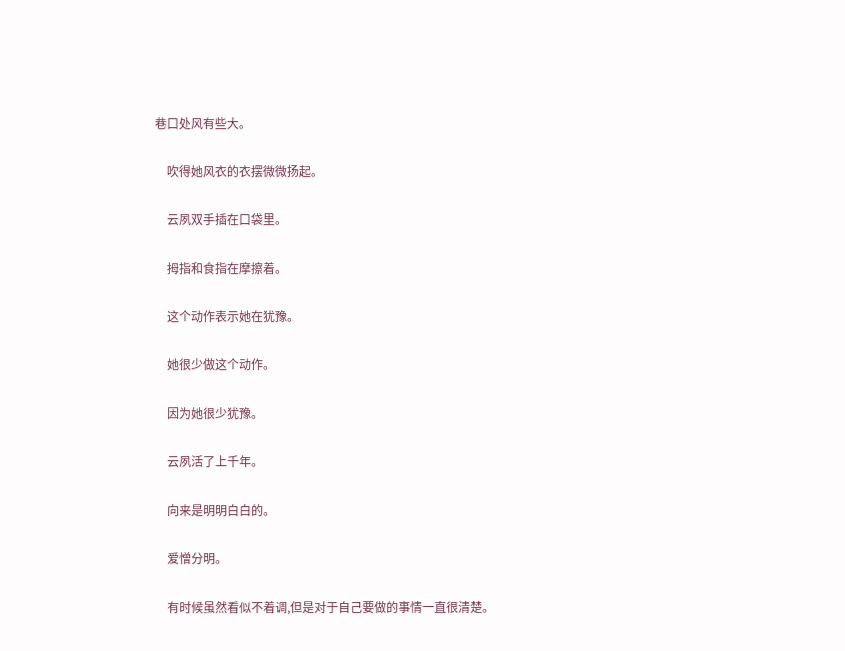巷口处风有些大。

    吹得她风衣的衣摆微微扬起。

    云夙双手插在口袋里。

    拇指和食指在摩擦着。

    这个动作表示她在犹豫。

    她很少做这个动作。

    因为她很少犹豫。

    云夙活了上千年。

    向来是明明白白的。

    爱憎分明。

    有时候虽然看似不着调,但是对于自己要做的事情一直很清楚。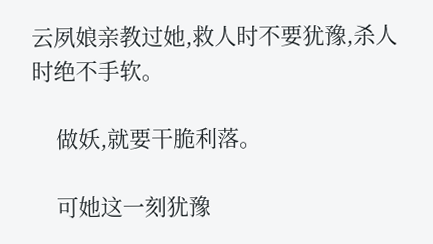云夙娘亲教过她,救人时不要犹豫,杀人时绝不手软。

    做妖,就要干脆利落。

    可她这一刻犹豫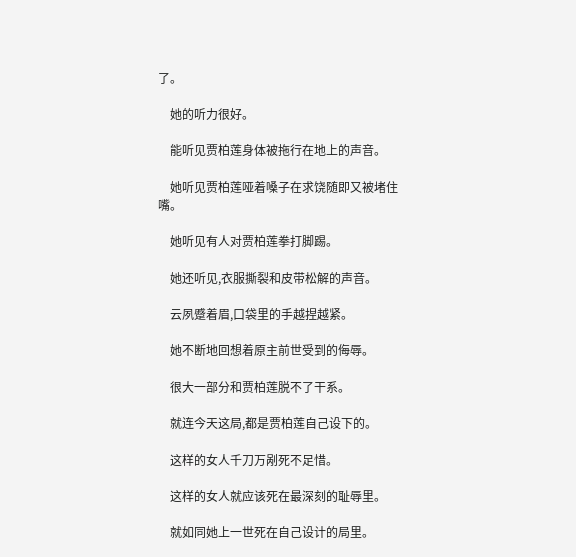了。

    她的听力很好。

    能听见贾柏莲身体被拖行在地上的声音。

    她听见贾柏莲哑着嗓子在求饶随即又被堵住嘴。

    她听见有人对贾柏莲拳打脚踢。

    她还听见,衣服撕裂和皮带松解的声音。

    云夙蹙着眉,口袋里的手越捏越紧。

    她不断地回想着原主前世受到的侮辱。

    很大一部分和贾柏莲脱不了干系。

    就连今天这局,都是贾柏莲自己设下的。

    这样的女人千刀万剐死不足惜。

    这样的女人就应该死在最深刻的耻辱里。

    就如同她上一世死在自己设计的局里。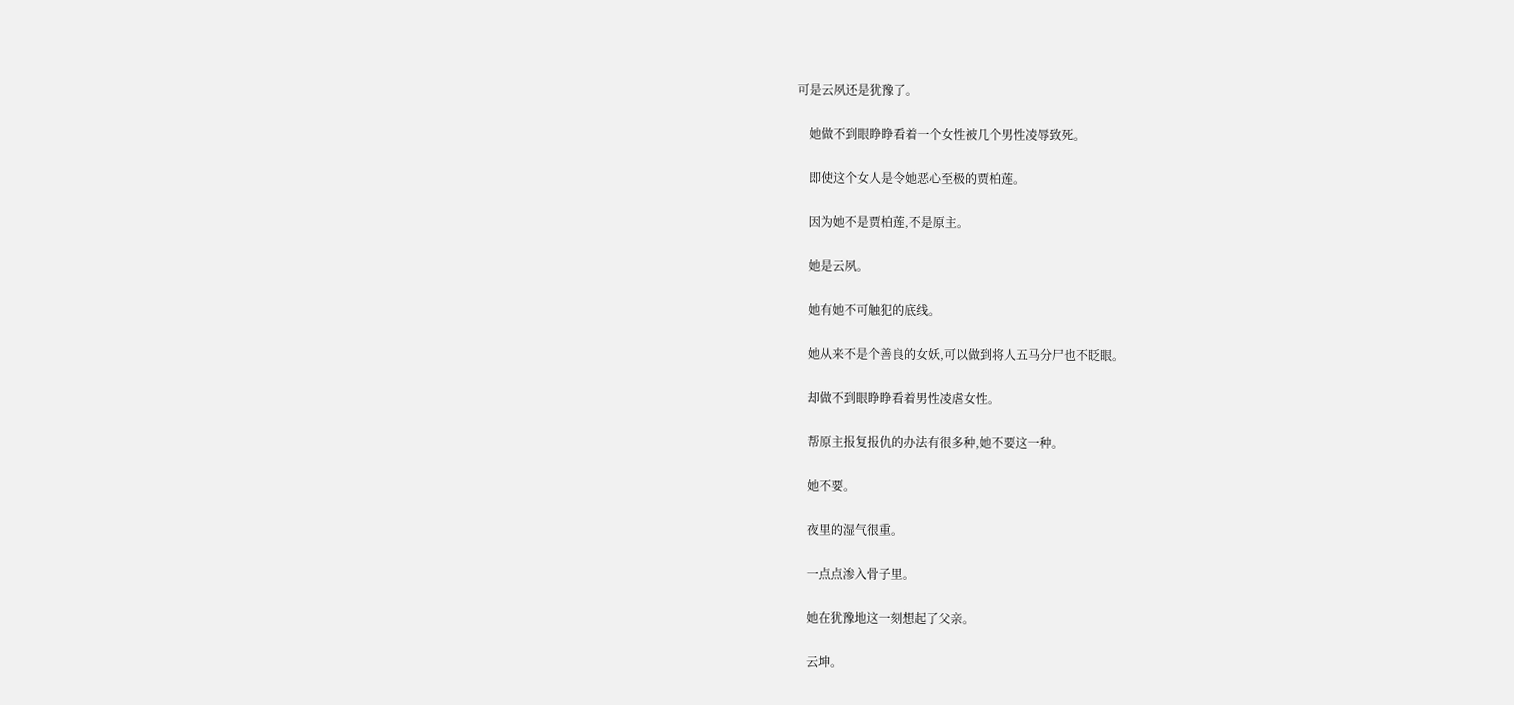可是云夙还是犹豫了。

    她做不到眼睁睁看着一个女性被几个男性凌辱致死。

    即使这个女人是令她恶心至极的贾柏莲。

    因为她不是贾柏莲,不是原主。

    她是云夙。

    她有她不可触犯的底线。

    她从来不是个善良的女妖,可以做到将人五马分尸也不眨眼。

    却做不到眼睁睁看着男性凌虐女性。

    帮原主报复报仇的办法有很多种,她不要这一种。

    她不要。

    夜里的湿气很重。

    一点点渗入骨子里。

    她在犹豫地这一刻想起了父亲。

    云坤。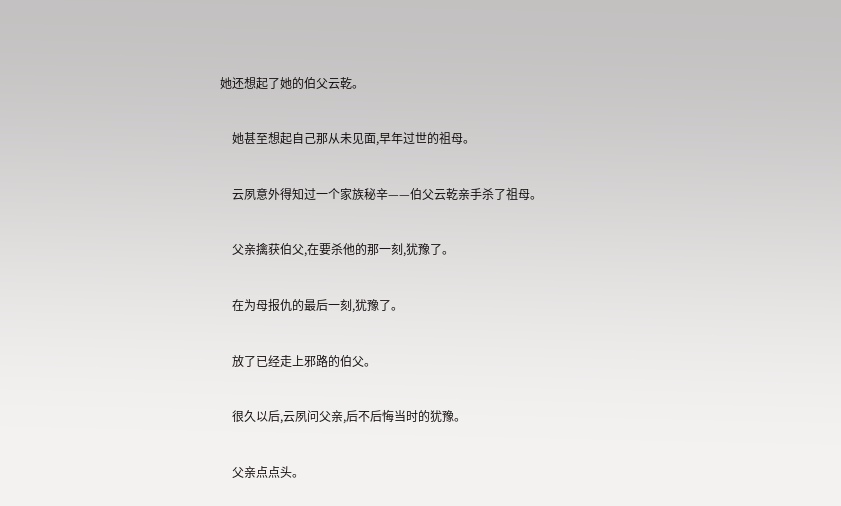她还想起了她的伯父云乾。

    她甚至想起自己那从未见面,早年过世的祖母。

    云夙意外得知过一个家族秘辛——伯父云乾亲手杀了祖母。

    父亲擒获伯父,在要杀他的那一刻,犹豫了。

    在为母报仇的最后一刻,犹豫了。

    放了已经走上邪路的伯父。

    很久以后,云夙问父亲,后不后悔当时的犹豫。

    父亲点点头。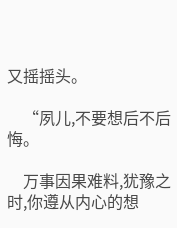又摇摇头。

    “夙儿,不要想后不后悔。

    万事因果难料,犹豫之时,你遵从内心的想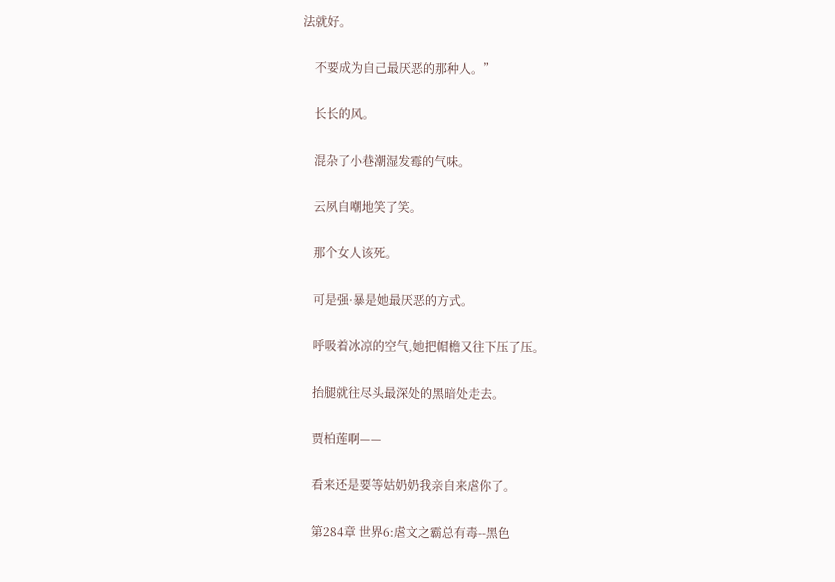法就好。

    不要成为自己最厌恶的那种人。”

    长长的风。

    混杂了小巷潮湿发霉的气味。

    云夙自嘲地笑了笑。

    那个女人该死。

    可是强·暴是她最厌恶的方式。

    呼吸着冰凉的空气,她把帽檐又往下压了压。

    抬腿就往尽头最深处的黑暗处走去。

    贾柏莲啊——

    看来还是要等姑奶奶我亲自来虐你了。

    第284章 世界6:虐文之霸总有毒--黑色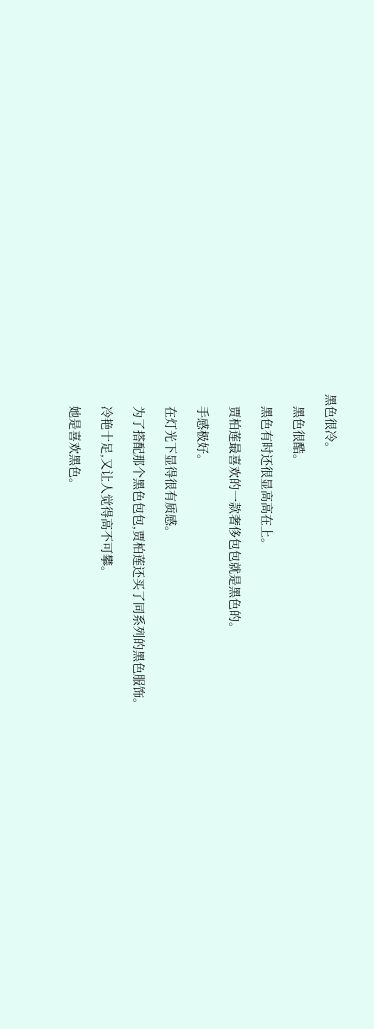黑色很冷。

    黑色很酷。

    黑色有时还很显高高在上。

    贾柏莲最喜欢的一款奢侈包包就是黑色的。

    手感极好。

    在灯光下显得很有质感。

    为了搭配那个黑色包包,贾柏莲还买了同系列的黑色服饰。

    冷艳十足,又让人觉得高不可攀。

    她是喜欢黑色。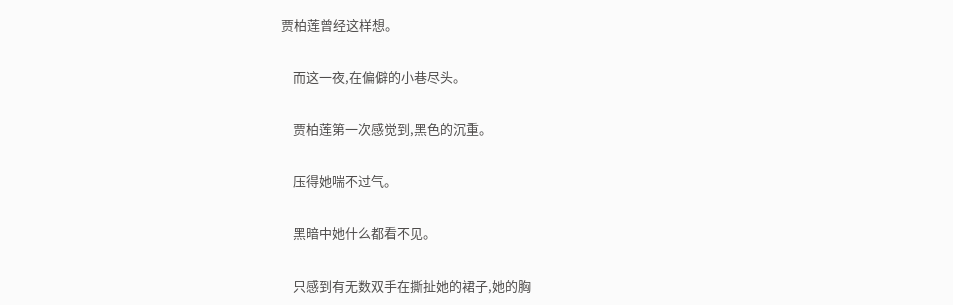贾柏莲曾经这样想。

    而这一夜,在偏僻的小巷尽头。

    贾柏莲第一次感觉到,黑色的沉重。

    压得她喘不过气。

    黑暗中她什么都看不见。

    只感到有无数双手在撕扯她的裙子,她的胸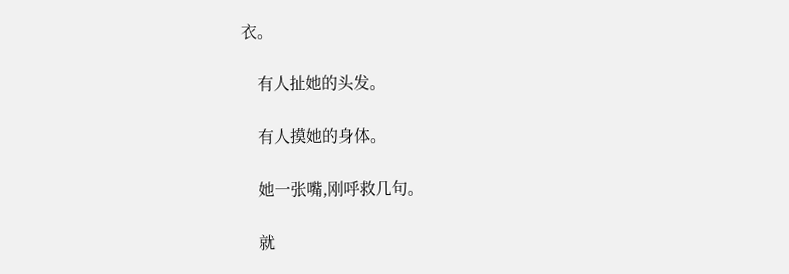衣。

    有人扯她的头发。

    有人摸她的身体。

    她一张嘴,刚呼救几句。

    就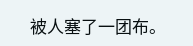被人塞了一团布。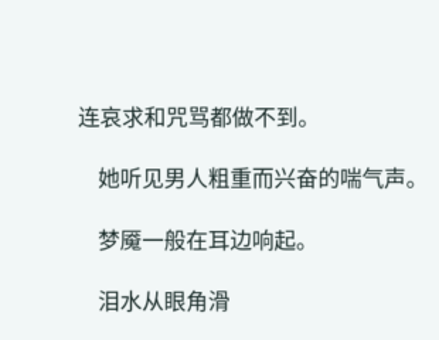连哀求和咒骂都做不到。

    她听见男人粗重而兴奋的喘气声。

    梦魇一般在耳边响起。

    泪水从眼角滑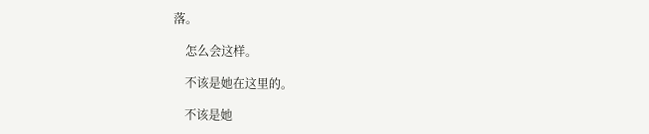落。

    怎么会这样。

    不该是她在这里的。

    不该是她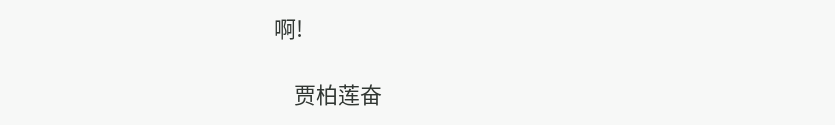啊!

    贾柏莲奋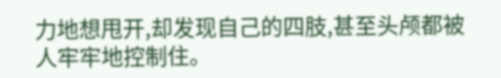力地想甩开,却发现自己的四肢,甚至头颅都被人牢牢地控制住。